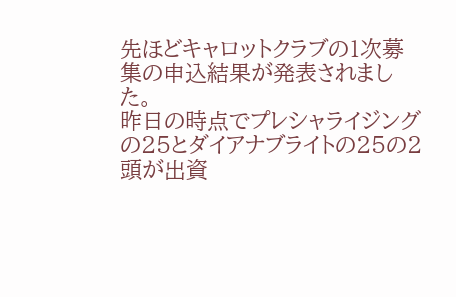先ほどキャロットクラブの1次募集の申込結果が発表されました。
昨日の時点でプレシャライジングの25とダイアナブライトの25の2頭が出資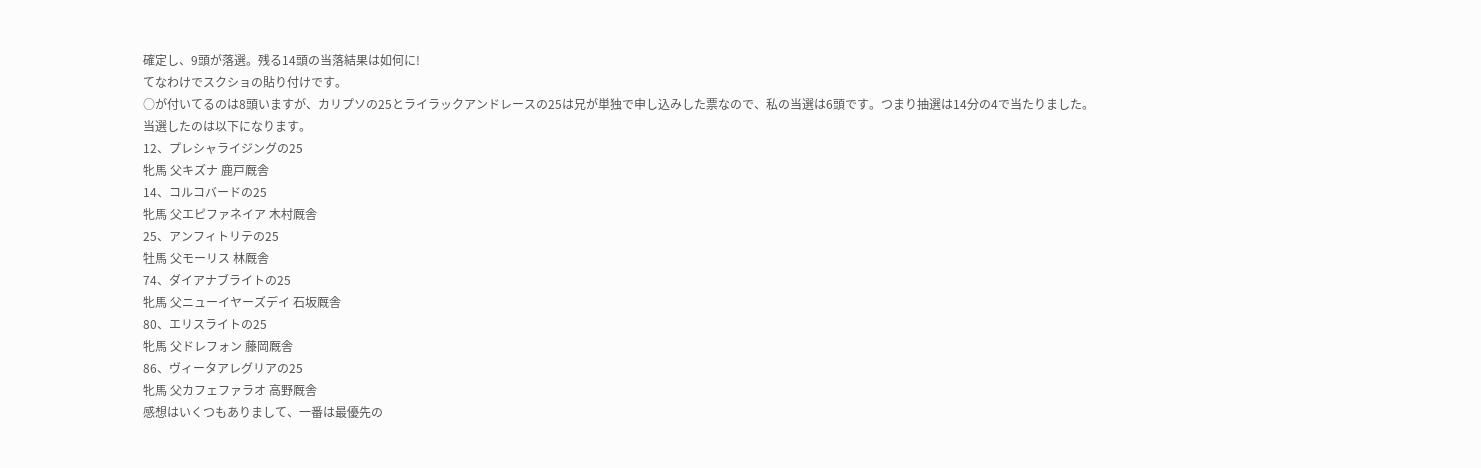確定し、9頭が落選。残る14頭の当落結果は如何に!
てなわけでスクショの貼り付けです。
○が付いてるのは8頭いますが、カリプソの25とライラックアンドレースの25は兄が単独で申し込みした票なので、私の当選は6頭です。つまり抽選は14分の4で当たりました。
当選したのは以下になります。
12、プレシャライジングの25
牝馬 父キズナ 鹿戸厩舎
14、コルコバードの25
牝馬 父エピファネイア 木村厩舎
25、アンフィトリテの25
牡馬 父モーリス 林厩舎
74、ダイアナブライトの25
牝馬 父ニューイヤーズデイ 石坂厩舎
80、エリスライトの25
牝馬 父ドレフォン 藤岡厩舎
86、ヴィータアレグリアの25
牝馬 父カフェファラオ 高野厩舎
感想はいくつもありまして、一番は最優先の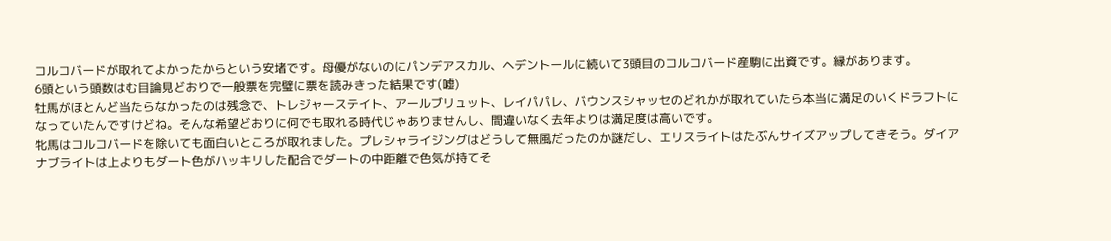コルコバードが取れてよかったからという安堵です。母優がないのにパンデアスカル、ヘデントールに続いて3頭目のコルコバード産駒に出資です。縁があります。
6頭という頭数はむ目論見どおりで一般票を完璧に票を読みきった結果です(嘘)
牡馬がほとんど当たらなかったのは残念で、トレジャーステイト、アールブリュット、レイパパレ、バウンスシャッセのどれかが取れていたら本当に満足のいくドラフトになっていたんですけどね。そんな希望どおりに何でも取れる時代じゃありませんし、間違いなく去年よりは満足度は高いです。
牝馬はコルコバードを除いても面白いところが取れました。プレシャライジングはどうして無風だったのか謎だし、エリスライトはたぶんサイズアップしてきそう。ダイアナブライトは上よりもダート色がハッキリした配合でダートの中距離で色気が持てそ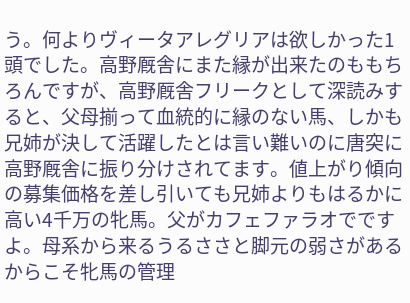う。何よりヴィータアレグリアは欲しかった1頭でした。高野厩舎にまた縁が出来たのももちろんですが、高野厩舎フリークとして深読みすると、父母揃って血統的に縁のない馬、しかも兄姉が決して活躍したとは言い難いのに唐突に高野厩舎に振り分けされてます。値上がり傾向の募集価格を差し引いても兄姉よりもはるかに高い4千万の牝馬。父がカフェファラオでですよ。母系から来るうるささと脚元の弱さがあるからこそ牝馬の管理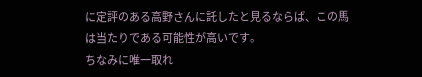に定評のある高野さんに託したと見るならば、この馬は当たりである可能性が高いです。
ちなみに唯一取れ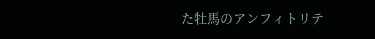た牡馬のアンフィトリテ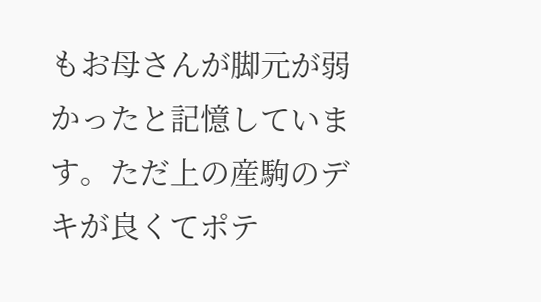もお母さんが脚元が弱かったと記憶しています。ただ上の産駒のデキが良くてポテ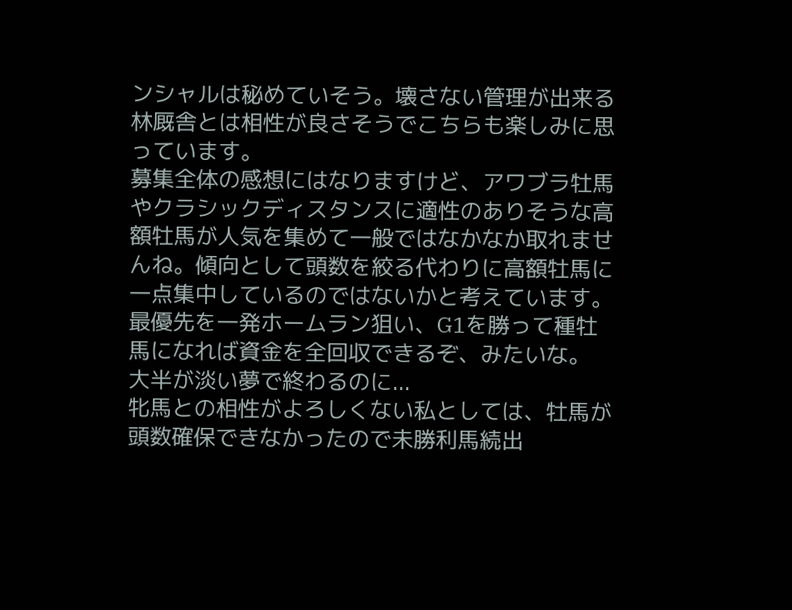ンシャルは秘めていそう。壊さない管理が出来る林厩舎とは相性が良さそうでこちらも楽しみに思っています。
募集全体の感想にはなりますけど、アワブラ牡馬やクラシックディスタンスに適性のありそうな高額牡馬が人気を集めて一般ではなかなか取れませんね。傾向として頭数を絞る代わりに高額牡馬に一点集中しているのではないかと考えています。最優先を一発ホームラン狙い、G1を勝って種牡馬になれば資金を全回収できるぞ、みたいな。
大半が淡い夢で終わるのに...
牝馬との相性がよろしくない私としては、牡馬が頭数確保できなかったので未勝利馬続出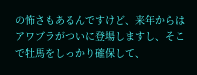の怖さもあるんですけど、来年からはアワブラがついに登場しますし、そこで牡馬をしっかり確保して、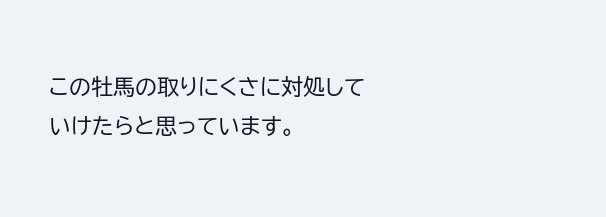この牡馬の取りにくさに対処していけたらと思っています。